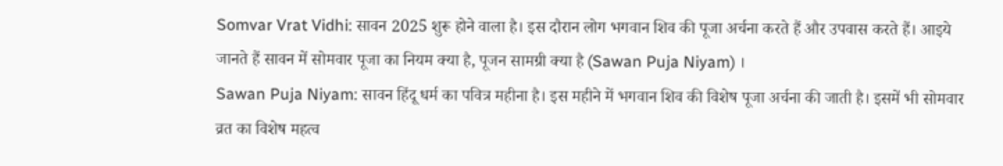Somvar Vrat Vidhi: सावन 2025 शुरू होने वाला है। इस दौरान लोग भगवान शिव की पूजा अर्चना करते हैं और उपवास करते हैं। आइये जानते हैं सावन में सोमवार पूजा का नियम क्या है, पूजन सामग्री क्या है (Sawan Puja Niyam) ।
Sawan Puja Niyam: सावन हिंदू धर्म का पवित्र महीना है। इस महीने में भगवान शिव की विशेष पूजा अर्चना की जाती है। इसमें भी सोमवार व्रत का विशेष महत्व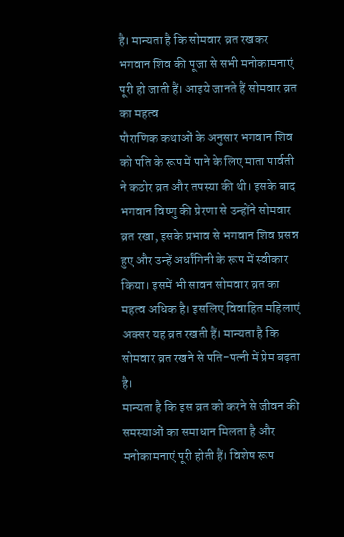है। मान्यता है कि सोमवार व्रत रखकर भगवान शिव की पूजा से सभी मनोकामनाएं पूरी हो जाती हैं। आइये जानते हैं सोमवार व्रत का महत्व
पौराणिक कथाओं के अनुसार भगवान शिव को पति के रूप में पाने के लिए माता पार्वती ने कठोर व्रत और तपस्या की थी। इसके बाद भगवान विष्णु की प्रेरणा से उन्होंने सोमवार व्रत रखा, इसके प्रभाव से भगवान शिव प्रसन्न हुए और उन्हें अर्धांगिनी के रूप में स्वीकार किया। इसमें भी सावन सोमवार व्रत का महत्व अधिक है। इसलिए विवाहित महिलाएं अक्सर यह व्रत रखती हैं। मान्यता है कि सोमवार व्रत रखने से पति-पत्नी में प्रेम बढ़ता है।
मान्यता है कि इस व्रत को करने से जीवन की समस्याओं का समाधान मिलता है और मनोकामनाएं पूरी होती हैं। विशेष रूप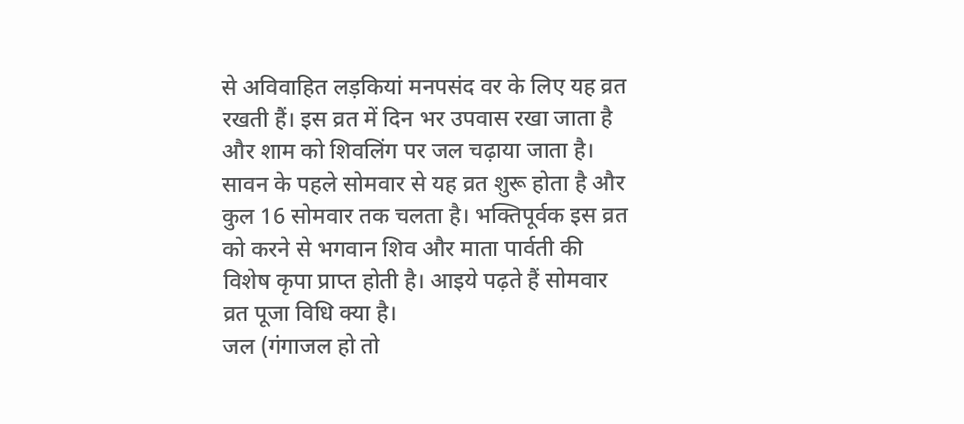से अविवाहित लड़कियां मनपसंद वर के लिए यह व्रत रखती हैं। इस व्रत में दिन भर उपवास रखा जाता है और शाम को शिवलिंग पर जल चढ़ाया जाता है। सावन के पहले सोमवार से यह व्रत शुरू होता है और कुल 16 सोमवार तक चलता है। भक्तिपूर्वक इस व्रत को करने से भगवान शिव और माता पार्वती की विशेष कृपा प्राप्त होती है। आइये पढ़ते हैं सोमवार व्रत पूजा विधि क्या है।
जल (गंगाजल हो तो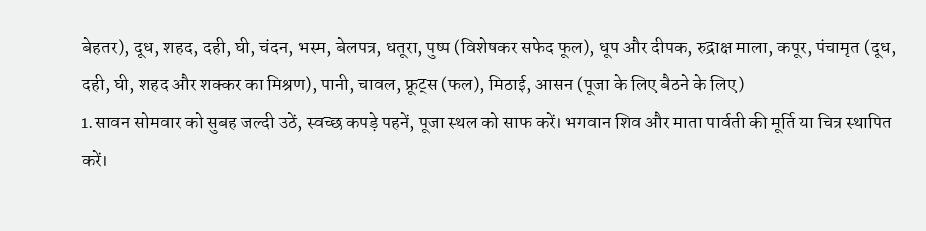बेहतर), दूध, शहद, दही, घी, चंदन, भस्म, बेलपत्र, धतूरा, पुष्प (विशेषकर सफेद फूल), धूप और दीपक, रुद्राक्ष माला, कपूर, पंचामृत (दूध, दही, घी, शहद और शक्कर का मिश्रण), पानी, चावल, फ्रूट्स (फल), मिठाई, आसन (पूजा के लिए बैठने के लिए)
1.सावन सोमवार को सुबह जल्दी उठें, स्वच्छ कपड़े पहनें, पूजा स्थल को साफ करें। भगवान शिव और माता पार्वती की मूर्ति या चित्र स्थापित करें।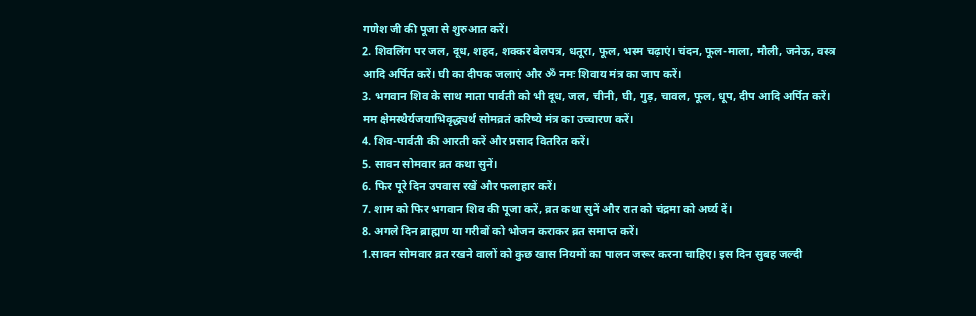गणेश जी की पूजा से शुरुआत करें।
2. शिवलिंग पर जल, दूध, शहद, शक्कर बेलपत्र, धतूरा, फूल, भस्म चढ़ाएं। चंदन, फूल-माला, मौली, जनेऊ, वस्त्र आदि अर्पित करें। घी का दीपक जलाएं और ॐ नमः शिवाय मंत्र का जाप करें।
3. भगवान शिव के साथ माता पार्वती को भी दूध, जल, चीनी, घी, गुड़, चावल, फूल, धूप, दीप आदि अर्पित करें। मम क्षेमस्थैर्यजयाभिवृद्ध्यर्थं सोमव्रतं करिष्ये मंत्र का उच्चारण करें।
4. शिव-पार्वती की आरती करें और प्रसाद वितरित करें।
5. सावन सोमवार व्रत कथा सुनें।
6. फिर पूरे दिन उपवास रखें और फलाहार करें।
7. शाम को फिर भगवान शिव की पूजा करें, व्रत कथा सुनें और रात को चंद्रमा को अर्घ्य दें।
8. अगले दिन ब्राह्मण या गरीबों को भोजन कराकर व्रत समाप्त करें।
1.सावन सोमवार व्रत रखने वालों को कुछ खास नियमों का पालन जरूर करना चाहिए। इस दिन सुबह जल्दी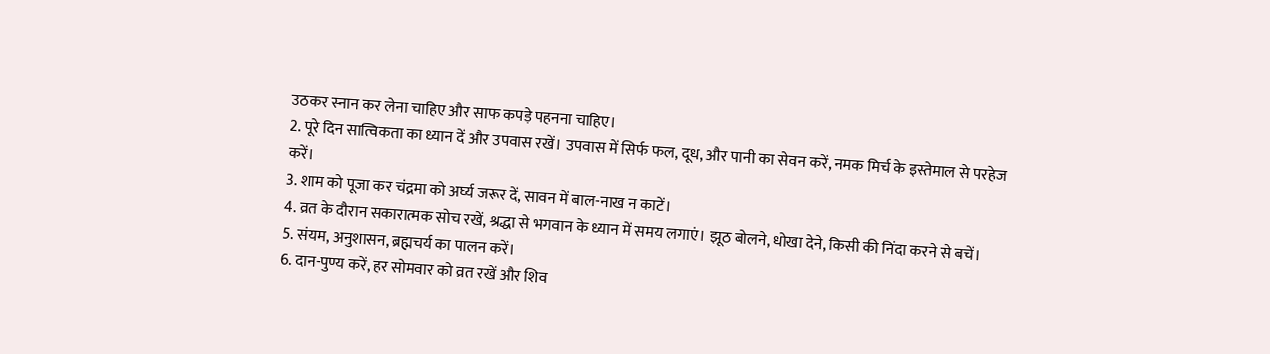उठकर स्नान कर लेना चाहिए और साफ कपड़े पहनना चाहिए।
2. पूरे दिन सात्विकता का ध्यान दें और उपवास रखें। उपवास में सिर्फ फल, दूध, और पानी का सेवन करें, नमक मिर्च के इस्तेमाल से परहेज करें।
3. शाम को पूजा कर चंद्रमा को अर्घ्य जरूर दें, सावन में बाल-नाख न काटें।
4. व्रत के दौरान सकारात्मक सोच रखें, श्रद्धा से भगवान के ध्यान में समय लगाएं। झूठ बोलने, धोखा देने, किसी की निंदा करने से बचें।
5. संयम, अनुशासन, ब्रह्मचर्य का पालन करें।
6. दान-पुण्य करें, हर सोमवार को व्रत रखें और शिव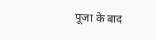पूजा के बाद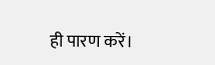ही पारण करें।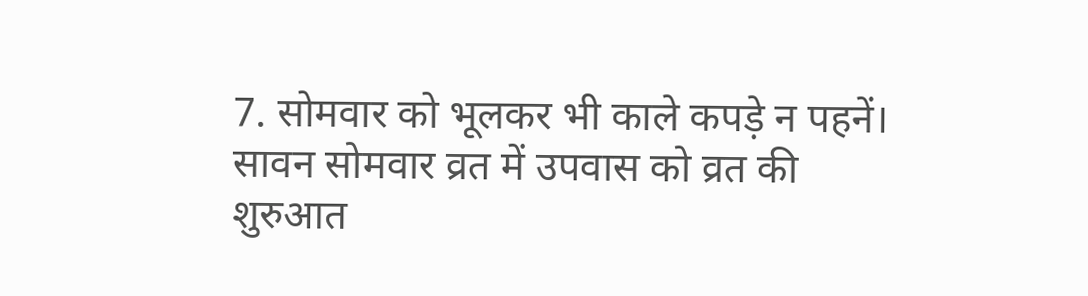7. सोमवार को भूलकर भी काले कपड़े न पहनें।
सावन सोमवार व्रत में उपवास को व्रत की शुरुआत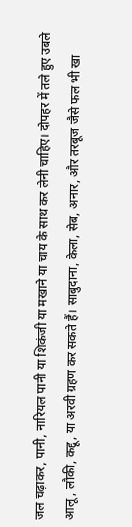जल चढ़ाकर, पानी, नारियल पानी या शिकंजी या मखाने या चाय के साथ कर लेनी चाहिए। दोपहर में तले हुए उबले आलू, लौकी, कद्दू, या अरवी ग्रहण कर सकते हैं। साबुदाना, केला, सेब, अनार, और तरबूज जैसे फल भी खा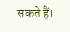सकते हैं।